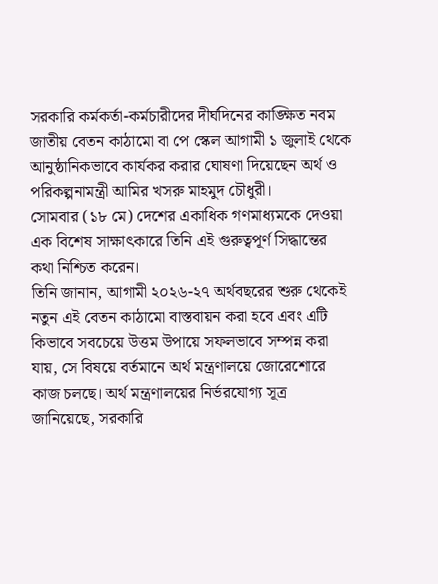সরকারি কর্মকর্তা-কর্মচারীদের দীর্ঘদিনের কাঙ্ক্ষিত নবম জাতীয় বেতন কাঠামো বা পে স্কেল আগামী ১ জুলাই থেকে আনুষ্ঠানিকভাবে কার্যকর করার ঘোষণা দিয়েছেন অর্থ ও পরিকল্পনামন্ত্রী আমির খসরু মাহমুদ চৌধুরী।
সোমবার (১৮ মে) দেশের একাধিক গণমাধ্যমকে দেওয়া এক বিশেষ সাক্ষাৎকারে তিনি এই গুরুত্বপূর্ণ সিদ্ধান্তের কথা নিশ্চিত করেন।
তিনি জানান, আগামী ২০২৬-২৭ অর্থবছরের শুরু থেকেই নতুন এই বেতন কাঠামো বাস্তবায়ন করা হবে এবং এটি কিভাবে সবচেয়ে উত্তম উপায়ে সফলভাবে সম্পন্ন করা যায়, সে বিষয়ে বর্তমানে অর্থ মন্ত্রণালয়ে জোরেশোরে কাজ চলছে। অর্থ মন্ত্রণালয়ের নির্ভরযোগ্য সূত্র জানিয়েছে, সরকারি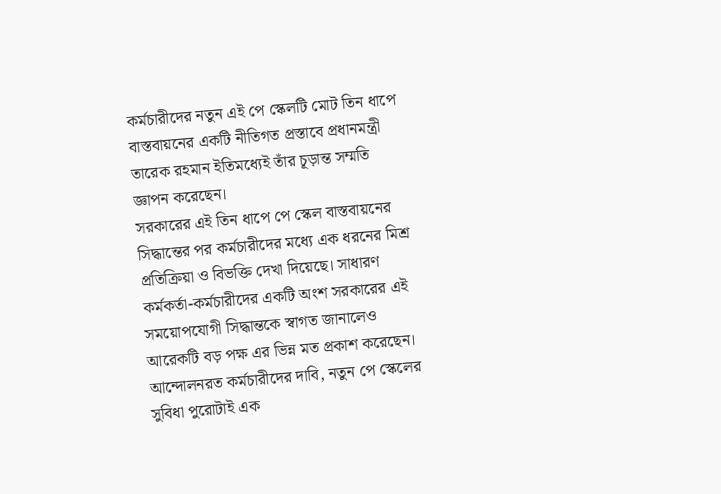কর্মচারীদের নতুন এই পে স্কেলটি মোট তিন ধাপে বাস্তবায়নের একটি নীতিগত প্রস্তাবে প্রধানমন্ত্রী তারেক রহমান ইতিমধ্যেই তাঁর চূড়ান্ত সম্মতি জ্ঞাপন করেছেন।
সরকারের এই তিন ধাপে পে স্কেল বাস্তবায়নের সিদ্ধান্তের পর কর্মচারীদের মধ্যে এক ধরনের মিশ্র প্রতিক্রিয়া ও বিভক্তি দেখা দিয়েছে। সাধারণ কর্মকর্তা-কর্মচারীদের একটি অংশ সরকারের এই সময়োপযোগী সিদ্ধান্তকে স্বাগত জানালেও আরেকটি বড় পক্ষ এর ভিন্ন মত প্রকাশ করেছেন। আন্দোলনরত কর্মচারীদের দাবি, নতুন পে স্কেলের সুবিধা পুরোটাই এক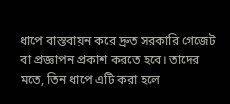ধাপে বাস্তবায়ন করে দ্রুত সরকারি গেজেট বা প্রজ্ঞাপন প্রকাশ করতে হবে। তাদের মতে, তিন ধাপে এটি করা হলে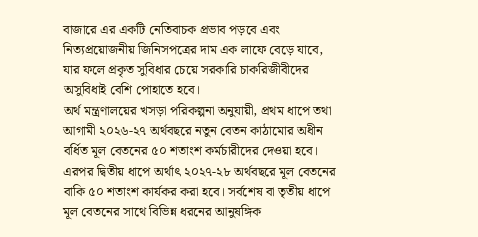বাজারে এর একটি নেতিবাচক প্রভাব পড়বে এবং নিত্যপ্রয়োজনীয় জিনিসপত্রের দাম এক লাফে বেড়ে যাবে, যার ফলে প্রকৃত সুবিধার চেয়ে সরকারি চাকরিজীবীদের অসুবিধাই বেশি পোহাতে হবে।
অর্থ মন্ত্রণালয়ের খসড়া পরিকল্পনা অনুযায়ী, প্রথম ধাপে তথা আগামী ২০২৬-২৭ অর্থবছরে নতুন বেতন কাঠামোর অধীন বর্ধিত মূল বেতনের ৫০ শতাংশ কর্মচারীদের দেওয়া হবে। এরপর দ্বিতীয় ধাপে অর্থাৎ ২০২৭-২৮ অর্থবছরে মূল বেতনের বাকি ৫০ শতাংশ কার্যকর করা হবে। সর্বশেষ বা তৃতীয় ধাপে মূল বেতনের সাথে বিভিন্ন ধরনের আনুষঙ্গিক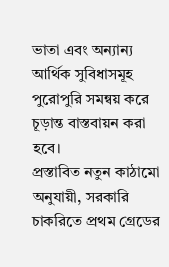ভাতা এবং অন্যান্য আর্থিক সুবিধাসমূহ পুরোপুরি সমন্বয় করে চূড়ান্ত বাস্তবায়ন করা হবে।
প্রস্তাবিত নতুন কাঠামো অনুযায়ী, সরকারি চাকরিতে প্রথম গ্রেডের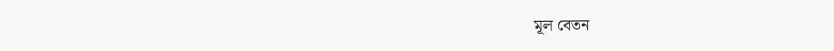মূল বেতন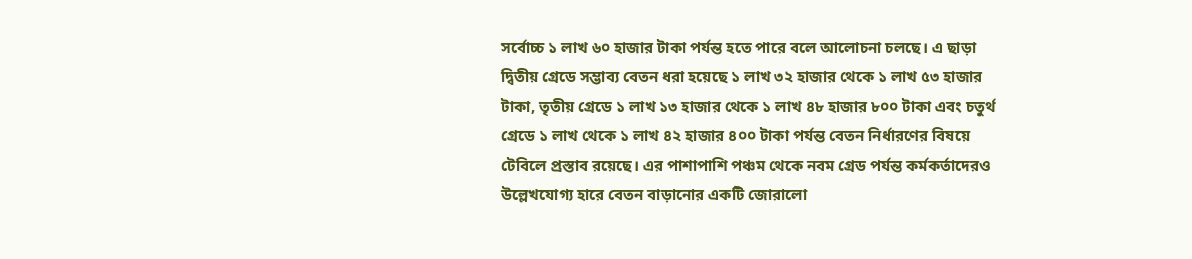সর্বোচ্চ ১ লাখ ৬০ হাজার টাকা পর্যন্ত হতে পারে বলে আলোচনা চলছে। এ ছাড়া দ্বিতীয় গ্রেডে সম্ভাব্য বেতন ধরা হয়েছে ১ লাখ ৩২ হাজার থেকে ১ লাখ ৫৩ হাজার টাকা, তৃতীয় গ্রেডে ১ লাখ ১৩ হাজার থেকে ১ লাখ ৪৮ হাজার ৮০০ টাকা এবং চতুর্থ গ্রেডে ১ লাখ থেকে ১ লাখ ৪২ হাজার ৪০০ টাকা পর্যন্ত বেতন নির্ধারণের বিষয়ে টেবিলে প্রস্তাব রয়েছে। এর পাশাপাশি পঞ্চম থেকে নবম গ্রেড পর্যন্ত কর্মকর্তাদেরও উল্লেখযোগ্য হারে বেতন বাড়ানোর একটি জোরালো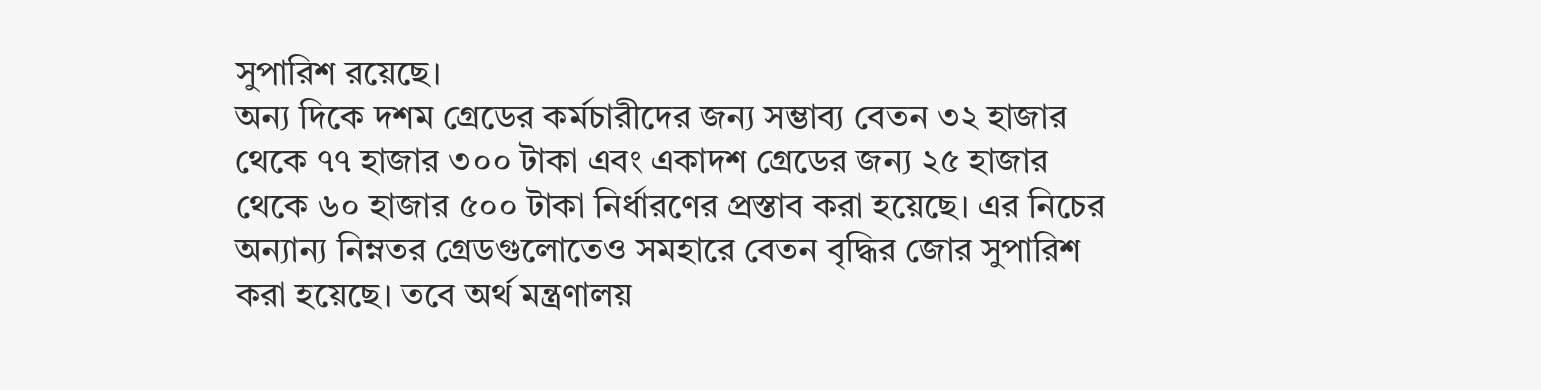সুপারিশ রয়েছে।
অন্য দিকে দশম গ্রেডের কর্মচারীদের জন্য সম্ভাব্য বেতন ৩২ হাজার থেকে ৭৭ হাজার ৩০০ টাকা এবং একাদশ গ্রেডের জন্য ২৫ হাজার থেকে ৬০ হাজার ৫০০ টাকা নির্ধারণের প্রস্তাব করা হয়েছে। এর নিচের অন্যান্য নিম্নতর গ্রেডগুলোতেও সমহারে বেতন বৃদ্ধির জোর সুপারিশ করা হয়েছে। তবে অর্থ মন্ত্রণালয়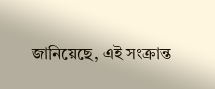জানিয়েছে, এই সংক্রান্ত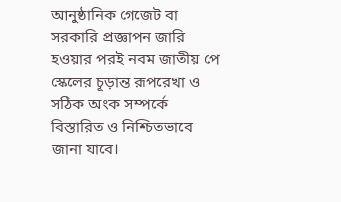আনুষ্ঠানিক গেজেট বা সরকারি প্রজ্ঞাপন জারি হওয়ার পরই নবম জাতীয় পে স্কেলের চূড়ান্ত রূপরেখা ও সঠিক অংক সম্পর্কে বিস্তারিত ও নিশ্চিতভাবে জানা যাবে।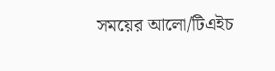সময়ের আলো/টিএইচ